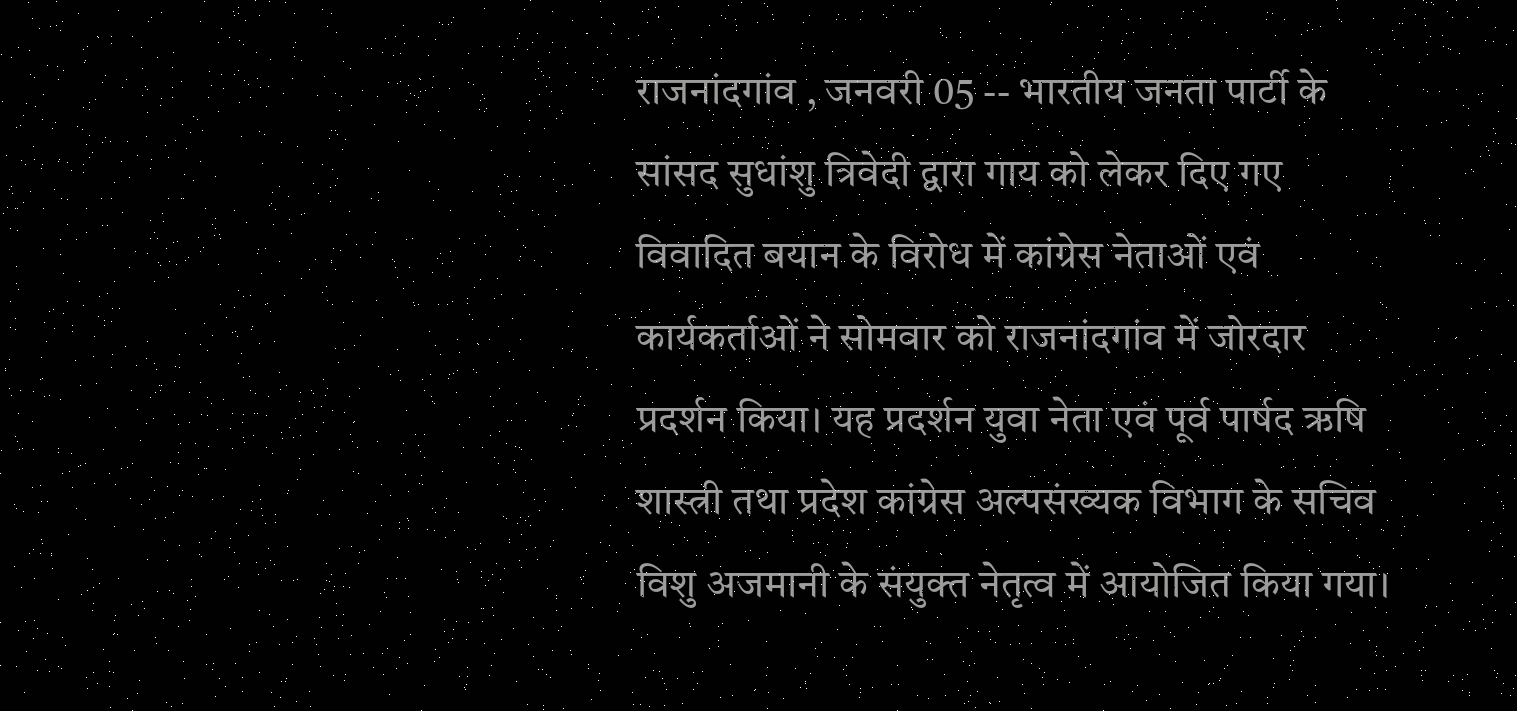राजनांदगांव , जनवरी 05 -- भारतीय जनता पार्टी के सांसद सुधांशु त्रिवेदी द्वारा गाय को लेकर दिए गए विवादित बयान के विरोध में कांग्रेस नेताओं एवं कार्यकर्ताओं ने सोमवार को राजनांदगांव में जोरदार प्रदर्शन किया। यह प्रदर्शन युवा नेता एवं पूर्व पार्षद ऋषि शास्त्री तथा प्रदेश कांग्रेस अल्पसंख्यक विभाग के सचिव विशु अजमानी के संयुक्त नेतृत्व में आयोजित किया गया।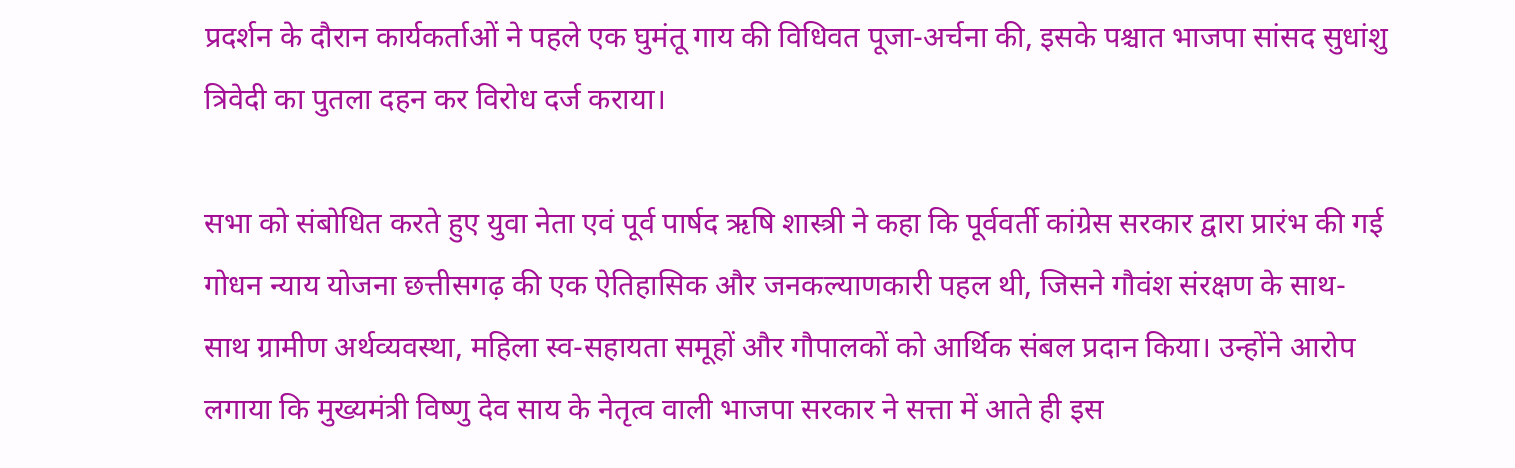प्रदर्शन के दौरान कार्यकर्ताओं ने पहले एक घुमंतू गाय की विधिवत पूजा-अर्चना की, इसके पश्चात भाजपा सांसद सुधांशु त्रिवेदी का पुतला दहन कर विरोध दर्ज कराया।

सभा को संबोधित करते हुए युवा नेता एवं पूर्व पार्षद ऋषि शास्त्री ने कहा कि पूर्ववर्ती कांग्रेस सरकार द्वारा प्रारंभ की गई गोधन न्याय योजना छत्तीसगढ़ की एक ऐतिहासिक और जनकल्याणकारी पहल थी, जिसने गौवंश संरक्षण के साथ-साथ ग्रामीण अर्थव्यवस्था, महिला स्व-सहायता समूहों और गौपालकों को आर्थिक संबल प्रदान किया। उन्होंने आरोप लगाया कि मुख्यमंत्री विष्णु देव साय के नेतृत्व वाली भाजपा सरकार ने सत्ता में आते ही इस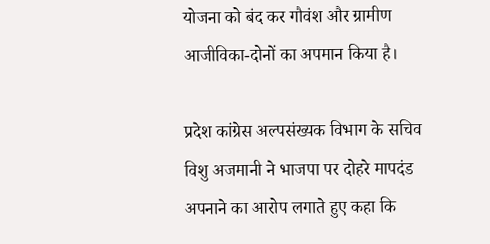योजना को बंद कर गौवंश और ग्रामीण आजीविका-दोनों का अपमान किया है।

प्रदेश कांग्रेस अल्पसंख्यक विभाग के सचिव विशु अजमानी ने भाजपा पर दोहरे मापदंड अपनाने का आरोप लगाते हुए कहा कि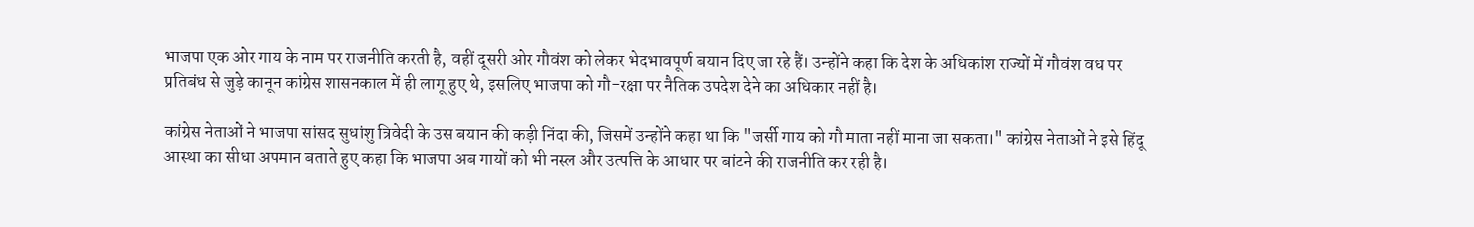भाजपा एक ओर गाय के नाम पर राजनीति करती है, वहीं दूसरी ओर गौवंश को लेकर भेदभावपूर्ण बयान दिए जा रहे हैं। उन्होंने कहा कि देश के अधिकांश राज्यों में गौवंश वध पर प्रतिबंध से जुड़े कानून कांग्रेस शासनकाल में ही लागू हुए थे, इसलिए भाजपा को गौ-रक्षा पर नैतिक उपदेश देने का अधिकार नहीं है।

कांग्रेस नेताओं ने भाजपा सांसद सुधांशु त्रिवेदी के उस बयान की कड़ी निंदा की, जिसमें उन्होंने कहा था कि "जर्सी गाय को गौ माता नहीं माना जा सकता।" कांग्रेस नेताओं ने इसे हिंदू आस्था का सीधा अपमान बताते हुए कहा कि भाजपा अब गायों को भी नस्ल और उत्पत्ति के आधार पर बांटने की राजनीति कर रही है।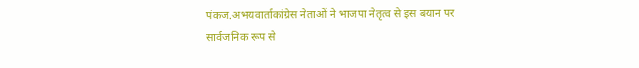पंकज.अभयवार्ताकांग्रेस नेताओं ने भाजपा नेतृत्व से इस बयान पर सार्वजनिक रूप से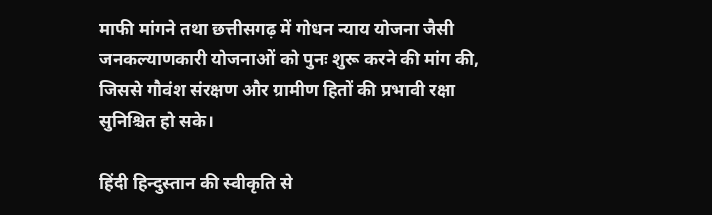माफी मांगने तथा छत्तीसगढ़ में गोधन न्याय योजना जैसी जनकल्याणकारी योजनाओं को पुनः शुरू करने की मांग की, जिससे गौवंश संरक्षण और ग्रामीण हितों की प्रभावी रक्षा सुनिश्चित हो सके।

हिंदी हिन्दुस्तान की स्वीकृति से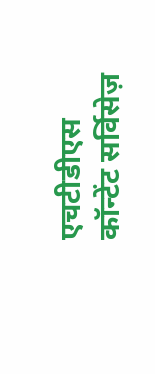एचटीडीएस कॉन्टेंट सर्विसेज़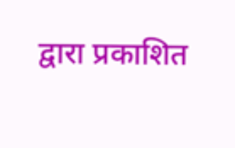द्वारा प्रकाशित